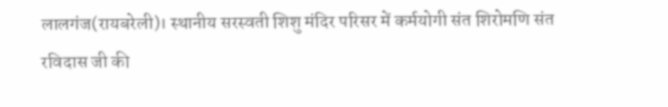लालगंज(रायबरेली)। स्थानीय सरस्वती शिशु मंदिर परिसर में कर्मयोगी संत शिरोमणि संत रविदास जी की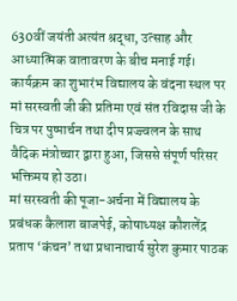630वीं जयंती अत्यंत श्रद्धा, उत्साह और आध्यात्मिक वातावरण के बीच मनाई गई। कार्यक्रम का शुभारंभ विद्यालय के वंदना स्थल पर मां सरस्वती जी की प्रतिमा एवं संत रविदास जी के चित्र पर पुष्पार्चन तथा दीप प्रज्ज्वलन के साथ वैदिक मंत्रोच्चार द्वारा हुआ, जिससे संपूर्ण परिसर भक्तिमय हो उठा।
मां सरस्वती की पूजा-अर्चना में विद्यालय के प्रबंधक कैलाश बाजपेई, कोषाध्यक्ष कौशलेंद्र प्रताप ‘कंचन’ तथा प्रधानाचार्य सुरेश कुमार पाठक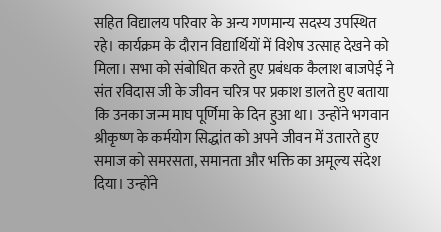सहित विद्यालय परिवार के अन्य गणमान्य सदस्य उपस्थित रहे। कार्यक्रम के दौरान विद्यार्थियों में विशेष उत्साह देखने को मिला। सभा को संबोधित करते हुए प्रबंधक कैलाश बाजपेई ने संत रविदास जी के जीवन चरित्र पर प्रकाश डालते हुए बताया कि उनका जन्म माघ पूर्णिमा के दिन हुआ था। उन्होंने भगवान श्रीकृष्ण के कर्मयोग सिद्धांत को अपने जीवन में उतारते हुए समाज को समरसता, समानता और भक्ति का अमूल्य संदेश दिया। उन्होंने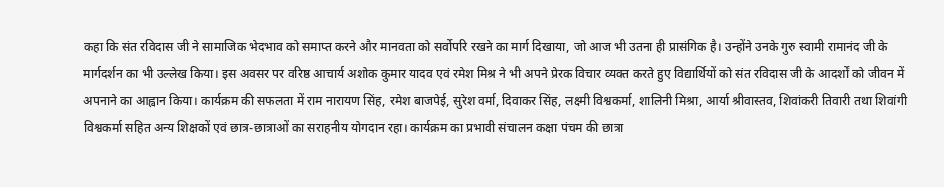कहा कि संत रविदास जी ने सामाजिक भेदभाव को समाप्त करने और मानवता को सर्वोपरि रखने का मार्ग दिखाया, जो आज भी उतना ही प्रासंगिक है। उन्होंने उनके गुरु स्वामी रामानंद जी के मार्गदर्शन का भी उल्लेख किया। इस अवसर पर वरिष्ठ आचार्य अशोक कुमार यादव एवं रमेश मिश्र ने भी अपने प्रेरक विचार व्यक्त करते हुए विद्यार्थियों को संत रविदास जी के आदर्शों को जीवन में अपनाने का आह्वान किया। कार्यक्रम की सफलता में राम नारायण सिंह, रमेश बाजपेई, सुरेश वर्मा, दिवाकर सिंह, लक्ष्मी विश्वकर्मा, शालिनी मिश्रा, आर्या श्रीवास्तव, शिवांकरी तिवारी तथा शिवांगी विश्वकर्मा सहित अन्य शिक्षकों एवं छात्र-छात्राओं का सराहनीय योगदान रहा। कार्यक्रम का प्रभावी संचालन कक्षा पंचम की छात्रा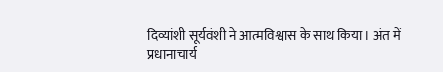दिव्यांशी सूर्यवंशी ने आत्मविश्वास के साथ किया। अंत में प्रधानाचार्य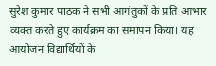सुरेश कुमार पाठक ने सभी आगंतुकों के प्रति आभार व्यक्त करते हुए कार्यक्रम का समापन किया। यह आयोजन विद्यार्थियों के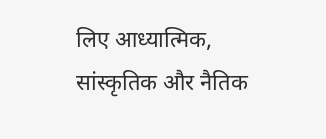लिए आध्यात्मिक, सांस्कृतिक और नैतिक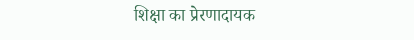शिक्षा का प्रेरणादायक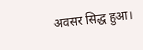अवसर सिद्ध हुआ।